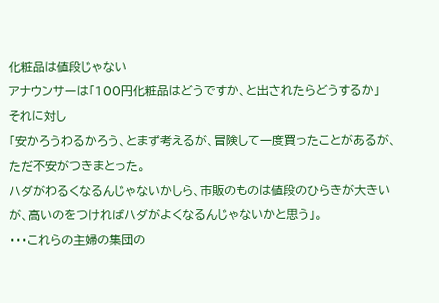化粧品は値段じゃない
アナウンサーは「100円化粧品はどうですか、と出されたらどうするか」
それに対し
「安かろうわるかろう、とまず考えるが、冒険して一度買ったことがあるが、ただ不安がつきまとった。
ハダがわるくなるんじゃないかしら、市販のものは値段のひらきが大きいが、高いのをつければハダがよくなるんじゃないかと思う」。
・・・これらの主婦の集団の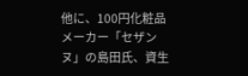他に、100円化粧品メーカー「セザンヌ」の島田氏、資生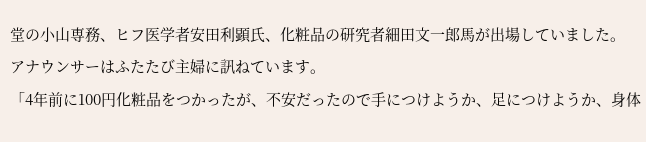堂の小山専務、ヒフ医学者安田利顕氏、化粧品の研究者細田文一郎馬が出場していました。
アナウンサーはふたたび主婦に訊ねています。
「4年前に100円化粧品をつかったが、不安だったので手につけようか、足につけようか、身体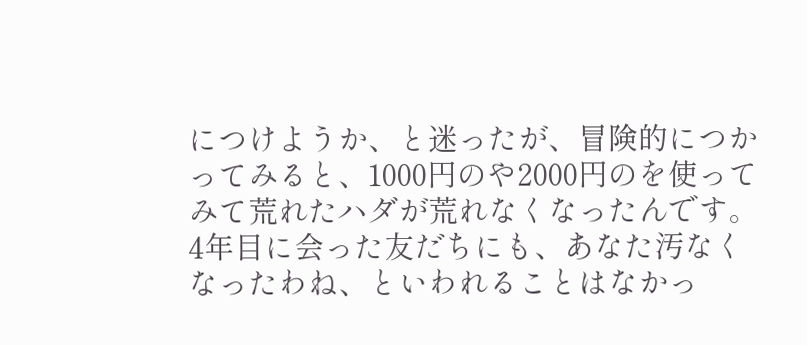につけようか、と迷ったが、冒険的につかってみると、1000円のや2000円のを使ってみて荒れたハダが荒れなくなったんです。
4年目に会った友だちにも、あなた汚なくなったわね、といわれることはなかっ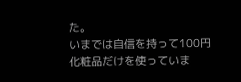た。
いまでは自信を持って100円化粧品だけを使っていま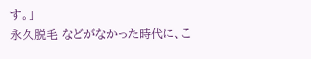す。」
永久脱毛 などがなかった時代に、こ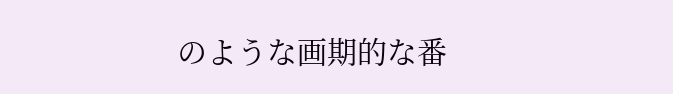のような画期的な番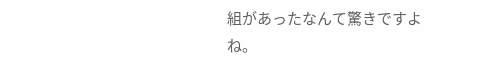組があったなんて驚きですよね。